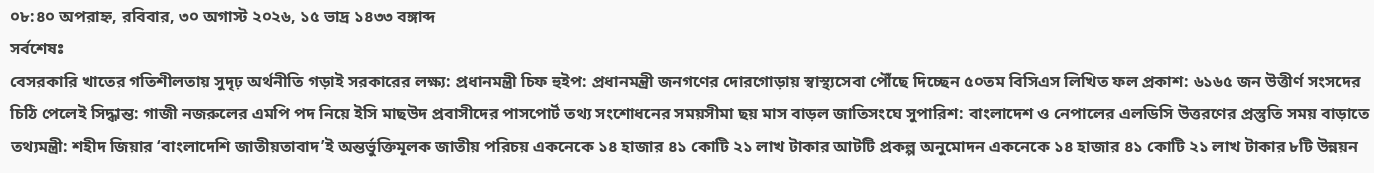০৮:৪০ অপরাহ্ন, রবিবার, ৩০ অগাস্ট ২০২৬, ১৫ ভাদ্র ১৪৩৩ বঙ্গাব্দ
সর্বশেষঃ
বেসরকারি খাতের গতিশীলতায় সুদৃঢ় অর্থনীতি গড়াই সরকারের লক্ষ্য: প্রধানমন্ত্রী চিফ হুইপ: প্রধানমন্ত্রী জনগণের দোরগোড়ায় স্বাস্থ্যসেবা পৌঁছে দিচ্ছেন ৫০তম বিসিএস লিখিত ফল প্রকাশ: ৬১৬৫ জন উত্তীর্ণ সংসদের চিঠি পেলেই সিদ্ধান্ত: গাজী নজরুলের এমপি পদ নিয়ে ইসি মাছউদ প্রবাসীদের পাসপোর্ট তথ্য সংশোধনের সময়সীমা ছয় মাস বাড়ল জাতিসংঘে সুপারিশ: বাংলাদেশ ও নেপালের এলডিসি উত্তরণের প্রস্তুতি সময় বাড়াতে তথ্যমন্ত্রী: শহীদ জিয়ার ‘বাংলাদেশি জাতীয়তাবাদ’ই অন্তর্ভুক্তিমূলক জাতীয় পরিচয় একনেকে ১৪ হাজার ৪১ কোটি ২১ লাখ টাকার আটটি প্রকল্প অনুমোদন একনেকে ১৪ হাজার ৪১ কোটি ২১ লাখ টাকার ৮টি উন্নয়ন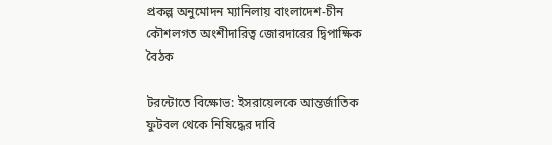প্রকল্প অনুমোদন ম্যানিলায় বাংলাদেশ-চীন কৌশলগত অংশীদারিত্ব জোরদারের দ্বিপাক্ষিক বৈঠক

টরন্টোতে বিক্ষোভ: ইসরায়েলকে আন্তর্জাতিক ফুটবল থেকে নিষিদ্ধের দাবি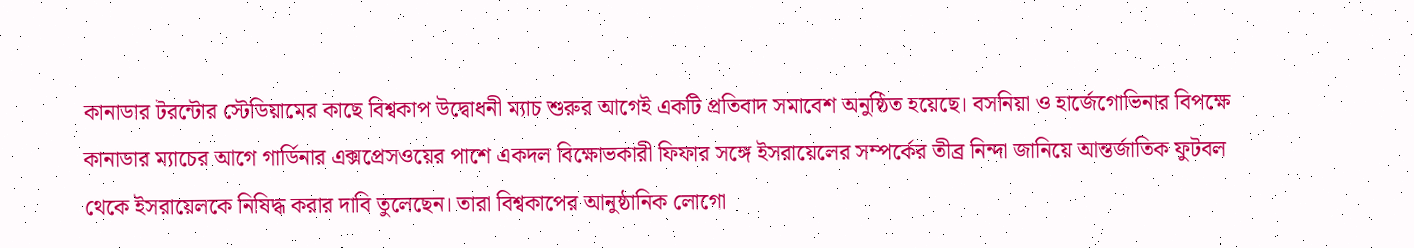কানাডার টরন্টোর স্টেডিয়ামের কাছে বিশ্বকাপ উদ্বোধনী ম্যাচ শুরুর আগেই একটি প্রতিবাদ সমাবেশ অনুষ্ঠিত হয়েছে। বসনিয়া ও হার্জেগোভিনার বিপক্ষে কানাডার ম্যাচের আগে গার্ডিনার এক্সপ্রেসওয়ের পাশে একদল বিক্ষোভকারী ফিফার সঙ্গে ইসরায়েলের সম্পর্কের তীব্র নিন্দা জানিয়ে আন্তর্জাতিক ফুটবল থেকে ইসরায়েলকে নিষিদ্ধ করার দাবি তুলেছেন। তারা বিশ্বকাপের আনুষ্ঠানিক লোগো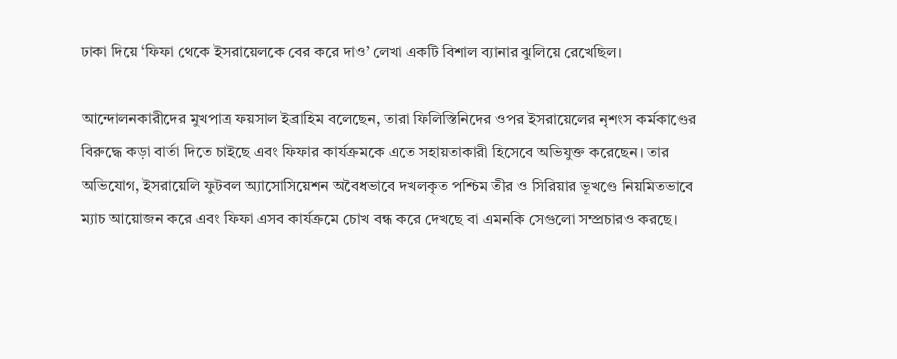ঢাকা দিয়ে ‘ফিফা থেকে ইসরায়েলকে বের করে দাও’ লেখা একটি বিশাল ব্যানার ঝুলিয়ে রেখেছিল।

আন্দোলনকারীদের মুখপাত্র ফয়সাল ইব্রাহিম বলেছেন, তারা ফিলিস্তিনিদের ওপর ইসরায়েলের নৃশংস কর্মকাণ্ডের বিরুদ্ধে কড়া বার্তা দিতে চাইছে এবং ফিফার কার্যক্রমকে এতে সহায়তাকারী হিসেবে অভিযুক্ত করেছেন। তার অভিযোগ, ইসরায়েলি ফুটবল অ্যাসোসিয়েশন অবৈধভাবে দখলকৃত পশ্চিম তীর ও সিরিয়ার ভূখণ্ডে নিয়মিতভাবে ম্যাচ আয়োজন করে এবং ফিফা এসব কার্যক্রমে চোখ বন্ধ করে দেখছে বা এমনকি সেগুলো সম্প্রচারও করছে।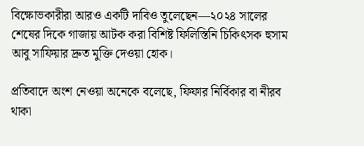বিক্ষোভকারীরা আরও একটি দাবিও তুলেছেন—২০২৪ সালের শেষের দিকে গাজায় আটক করা বিশিষ্ট ফিলিস্তিনি চিকিৎসক হুসাম আবু সাফিয়ার দ্রুত মুক্তি দেওয়া হোক।

প্রতিবাদে অংশ নেওয়া অনেকে বলেছে, ফিফার নির্বিকার বা নীরব থাকা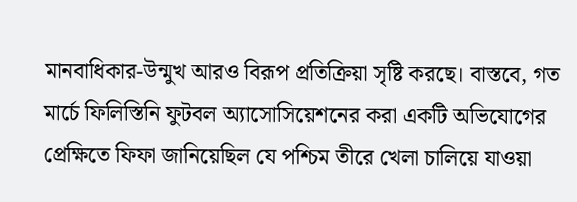মানবাধিকার-উন্মুখ আরও বিরূপ প্রতিক্রিয়া সৃষ্টি করছে। বাস্তবে, গত মার্চে ফিলিস্তিনি ফুটবল অ্যাসোসিয়েশনের করা একটি অভিযোগের প্রেক্ষিতে ফিফা জানিয়েছিল যে পশ্চিম তীরে খেলা চালিয়ে যাওয়া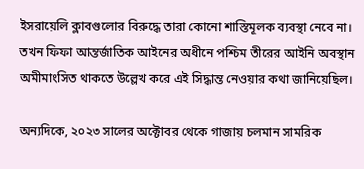ইসরায়েলি ক্লাবগুলোর বিরুদ্ধে তারা কোনো শাস্তিমূলক ব্যবস্থা নেবে না। তখন ফিফা আন্তর্জাতিক আইনের অধীনে পশ্চিম তীরের আইনি অবস্থান অমীমাংসিত থাকতে উল্লেখ করে এই সিদ্ধান্ত নেওয়ার কথা জানিয়েছিল।

অন্যদিকে, ২০২৩ সালের অক্টোবর থেকে গাজায় চলমান সামরিক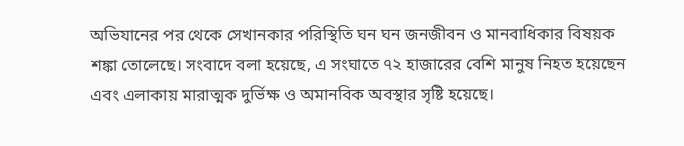অভিযানের পর থেকে সেখানকার পরিস্থিতি ঘন ঘন জনজীবন ও মানবাধিকার বিষয়ক শঙ্কা তোলেছে। সংবাদে বলা হয়েছে, এ সংঘাতে ৭২ হাজারের বেশি মানুষ নিহত হয়েছেন এবং এলাকায় মারাত্মক দুর্ভিক্ষ ও অমানবিক অবস্থার সৃষ্টি হয়েছে।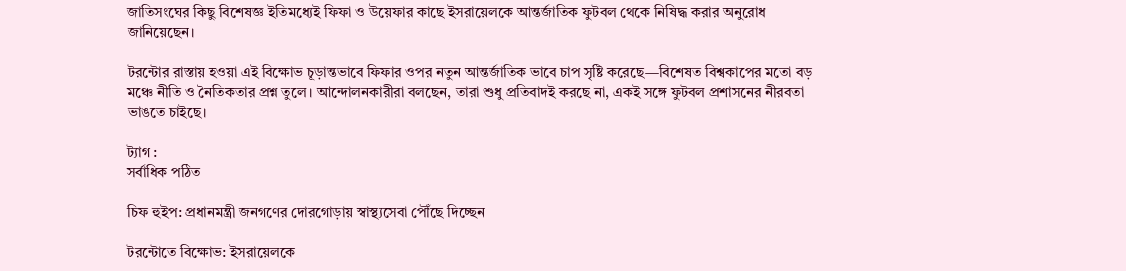জাতিসংঘের কিছু বিশেষজ্ঞ ইতিমধ্যেই ফিফা ও উয়েফার কাছে ইসরায়েলকে আন্তর্জাতিক ফুটবল থেকে নিষিদ্ধ করার অনুরোধ জানিয়েছেন।

টরন্টোর রাস্তায় হওয়া এই বিক্ষোভ চূড়ান্তভাবে ফিফার ওপর নতুন আন্তর্জাতিক ভাবে চাপ সৃষ্টি করেছে—বিশেষত বিশ্বকাপের মতো বড় মঞ্চে নীতি ও নৈতিকতার প্রশ্ন তুলে। আন্দোলনকারীরা বলছেন, তারা শুধু প্রতিবাদই করছে না, একই সঙ্গে ফুটবল প্রশাসনের নীরবতা ভাঙতে চাইছে।

ট্যাগ :
সর্বাধিক পঠিত

চিফ হুইপ: প্রধানমন্ত্রী জনগণের দোরগোড়ায় স্বাস্থ্যসেবা পৌঁছে দিচ্ছেন

টরন্টোতে বিক্ষোভ: ইসরায়েলকে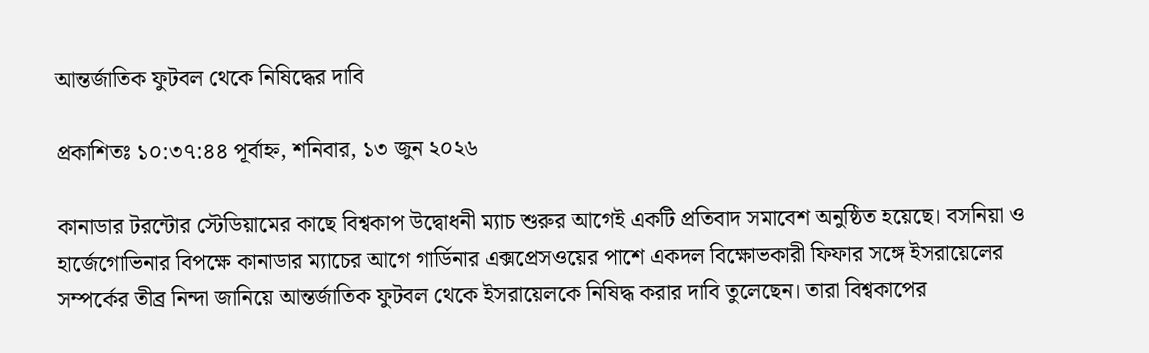আন্তর্জাতিক ফুটবল থেকে নিষিদ্ধের দাবি

প্রকাশিতঃ ১০:৩৭:৪৪ পূর্বাহ্ন, শনিবার, ১৩ জুন ২০২৬

কানাডার টরন্টোর স্টেডিয়ামের কাছে বিশ্বকাপ উদ্বোধনী ম্যাচ শুরুর আগেই একটি প্রতিবাদ সমাবেশ অনুষ্ঠিত হয়েছে। বসনিয়া ও হার্জেগোভিনার বিপক্ষে কানাডার ম্যাচের আগে গার্ডিনার এক্সপ্রেসওয়ের পাশে একদল বিক্ষোভকারী ফিফার সঙ্গে ইসরায়েলের সম্পর্কের তীব্র নিন্দা জানিয়ে আন্তর্জাতিক ফুটবল থেকে ইসরায়েলকে নিষিদ্ধ করার দাবি তুলেছেন। তারা বিশ্বকাপের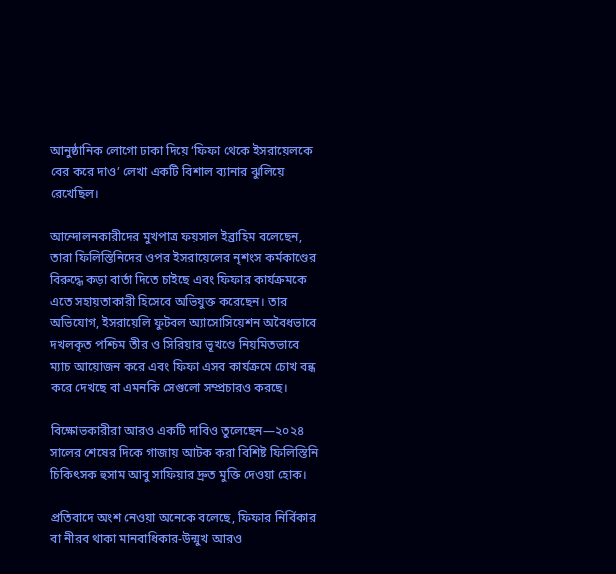আনুষ্ঠানিক লোগো ঢাকা দিয়ে ‘ফিফা থেকে ইসরায়েলকে বের করে দাও’ লেখা একটি বিশাল ব্যানার ঝুলিয়ে রেখেছিল।

আন্দোলনকারীদের মুখপাত্র ফয়সাল ইব্রাহিম বলেছেন, তারা ফিলিস্তিনিদের ওপর ইসরায়েলের নৃশংস কর্মকাণ্ডের বিরুদ্ধে কড়া বার্তা দিতে চাইছে এবং ফিফার কার্যক্রমকে এতে সহায়তাকারী হিসেবে অভিযুক্ত করেছেন। তার অভিযোগ, ইসরায়েলি ফুটবল অ্যাসোসিয়েশন অবৈধভাবে দখলকৃত পশ্চিম তীর ও সিরিয়ার ভূখণ্ডে নিয়মিতভাবে ম্যাচ আয়োজন করে এবং ফিফা এসব কার্যক্রমে চোখ বন্ধ করে দেখছে বা এমনকি সেগুলো সম্প্রচারও করছে।

বিক্ষোভকারীরা আরও একটি দাবিও তুলেছেন—২০২৪ সালের শেষের দিকে গাজায় আটক করা বিশিষ্ট ফিলিস্তিনি চিকিৎসক হুসাম আবু সাফিয়ার দ্রুত মুক্তি দেওয়া হোক।

প্রতিবাদে অংশ নেওয়া অনেকে বলেছে, ফিফার নির্বিকার বা নীরব থাকা মানবাধিকার-উন্মুখ আরও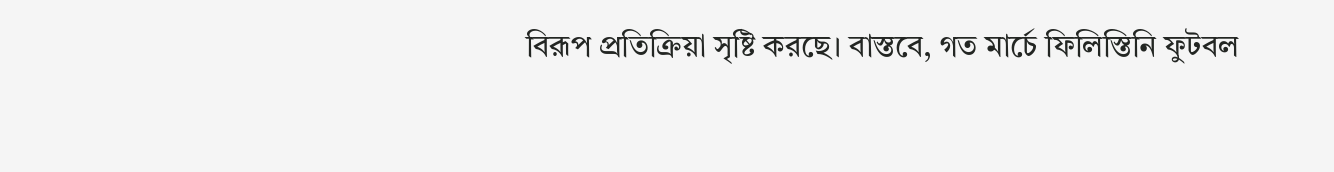বিরূপ প্রতিক্রিয়া সৃষ্টি করছে। বাস্তবে, গত মার্চে ফিলিস্তিনি ফুটবল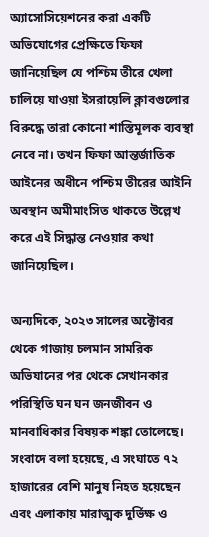অ্যাসোসিয়েশনের করা একটি অভিযোগের প্রেক্ষিতে ফিফা জানিয়েছিল যে পশ্চিম তীরে খেলা চালিয়ে যাওয়া ইসরায়েলি ক্লাবগুলোর বিরুদ্ধে তারা কোনো শাস্তিমূলক ব্যবস্থা নেবে না। তখন ফিফা আন্তর্জাতিক আইনের অধীনে পশ্চিম তীরের আইনি অবস্থান অমীমাংসিত থাকতে উল্লেখ করে এই সিদ্ধান্ত নেওয়ার কথা জানিয়েছিল।

অন্যদিকে, ২০২৩ সালের অক্টোবর থেকে গাজায় চলমান সামরিক অভিযানের পর থেকে সেখানকার পরিস্থিতি ঘন ঘন জনজীবন ও মানবাধিকার বিষয়ক শঙ্কা তোলেছে। সংবাদে বলা হয়েছে, এ সংঘাতে ৭২ হাজারের বেশি মানুষ নিহত হয়েছেন এবং এলাকায় মারাত্মক দুর্ভিক্ষ ও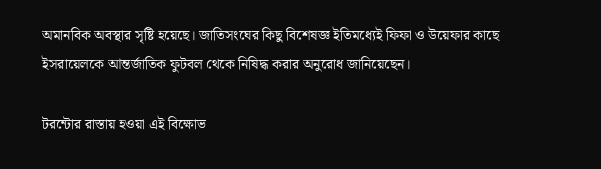অমানবিক অবস্থার সৃষ্টি হয়েছে। জাতিসংঘের কিছু বিশেষজ্ঞ ইতিমধ্যেই ফিফা ও উয়েফার কাছে ইসরায়েলকে আন্তর্জাতিক ফুটবল থেকে নিষিদ্ধ করার অনুরোধ জানিয়েছেন।

টরন্টোর রাস্তায় হওয়া এই বিক্ষোভ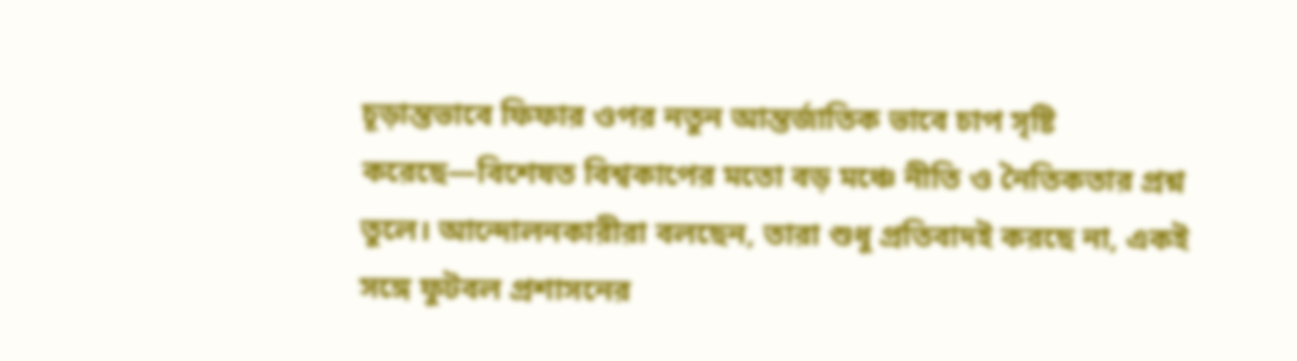চূড়ান্তভাবে ফিফার ওপর নতুন আন্তর্জাতিক ভাবে চাপ সৃষ্টি করেছে—বিশেষত বিশ্বকাপের মতো বড় মঞ্চে নীতি ও নৈতিকতার প্রশ্ন তুলে। আন্দোলনকারীরা বলছেন, তারা শুধু প্রতিবাদই করছে না, একই সঙ্গে ফুটবল প্রশাসনের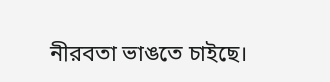নীরবতা ভাঙতে চাইছে।